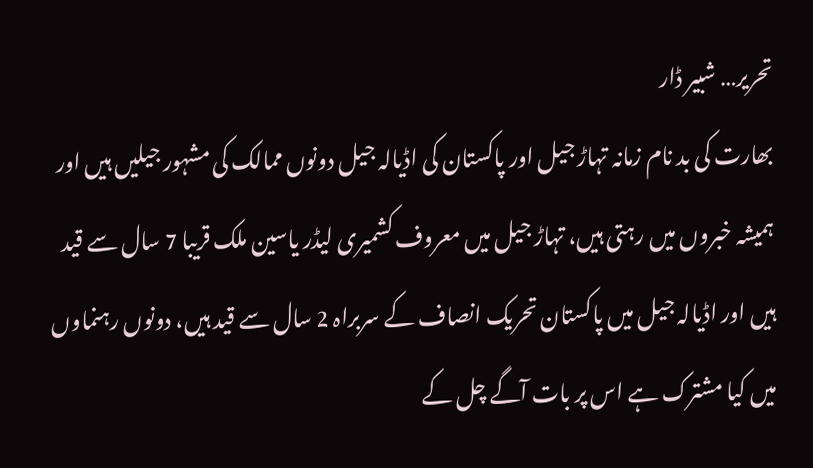تحریر… شبیر ڈار
بھارت کی بد نام زمانہ تہاڑ جیل اور پاکستان کی اڈیالہ جیل دونوں ممالک کی مشہور جیلیں ہیں اور ہمیشہ خبروں میں رہتی ہیں، تہاڑ جیل میں معروف کشمیری لیڈر یاسین ملک قریبا 7 سال سے قید ہیں اور اڈیالہ جیل میں پاکستان تحریک انصاف کے سربراہ 2 سال سے قید ہیں، دونوں رہنماوں میں کیا مشترک ہے اس پر بات آگے چل کے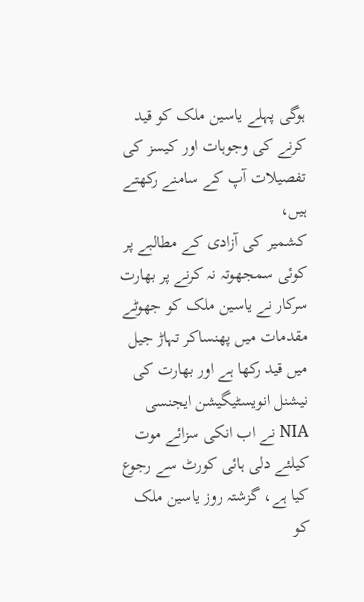ہوگی پہلے یاسین ملک کو قید کرنے کی وجوہات اور کیسز کی تفصیلات آپ کے سامنے رکھتے ہیں،
کشمیر کی آزادی کے مطالبے پر کوئی سمجھوتہ نہ کرنے پر بھارت سرکار نے یاسین ملک کو جھوٹے مقدمات میں پھنساکر تہاڑ جیل میں قید رکھا ہے اور بھارت کی نیشنل انویسٹیگیشن ایجنسی NIA نے اب انکی سزائے موت کیلئے دلی ہائی کورٹ سے رجوع کیا ہے، گزشتہ روز یاسین ملک کو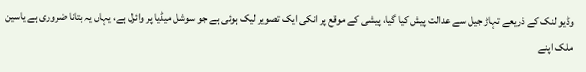وڈیو لنک کے ذریعے تہاڑ جیل سے عدالت پیش کیا گیا، پیشی کے موقع پر انکی ایک تصویر لیک ہوئی ہے جو سوشل میڈیا پر وائرل ہے، یہاں یہ بتانا ضروری ہے یاسین ملک اپنے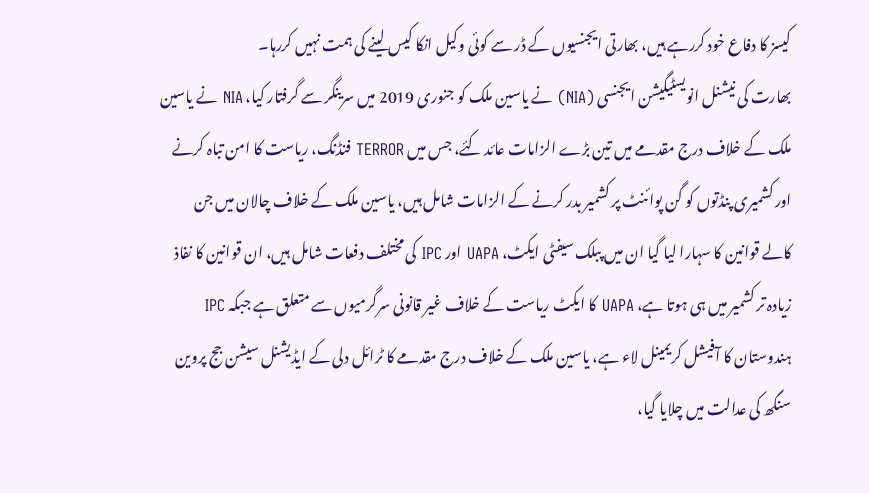کیسز کا دفاع خود کررہے ہیں، بھارتی ایجنسیوں کے ڈر سے کوئی وکیل انکا کیس لینے کی ہمت نہیں کررہا۔
بھارت کی نیشنل انویسٹیگیشن ایجنسی (NIA) نے یاسین ملک کو جنوری 2019 میں سرینگر سے گرفتار کیا، NIA نے یاسین ملک کے خلاف درج مقدمے میں تین بڑے الزامات عائد کئے، جس میں TERROR فنڈنگ، ریاست کا امن تباہ کرنے اور کشمیری پنڈتوں کو گن پوائنٹ پر کشمیر بدر کرنے کے الزامات شامل ہیں، یاسین ملک کے خلاف چالان میں جن کالے قوانین کا سہارا لیا گیا ان میں پبلک سیفٹی ایکٹ، UAPA اور IPC کی مختلف دفعات شامل ہیں، ان قوانین کا نفاذ زیادہ تر کشمیر میں ہی ہوتا ہے، UAPA کا ایکٹ ریاست کے خلاف غیر قانونی سرگرمیوں سے متعلق ہے جبکہ IPC ہندوستان کا آفیشل کریمینل لاء ہے، یاسین ملک کے خلاف درج مقدمے کا ٹرائل دلی کے ایڈیشنل سیشن جج پروین سنگھ کی عدالت میں چلایا گیا،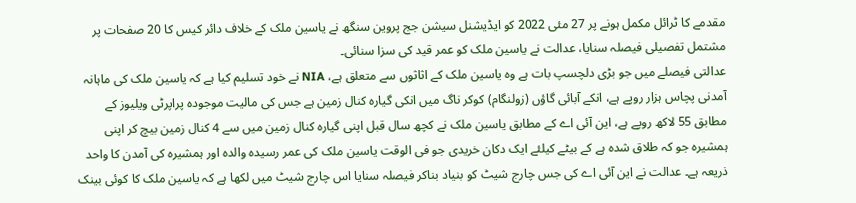مقدمے کا ٹرائل مکمل ہونے پر 27 مئی 2022 کو ایڈیشنل سیشن جج پروین سنگھ نے یاسین ملک کے خلاف دائر کیس کا 20 صفحات پر مشتمل تفصیلی فیصلہ سنایا، عدالت نے یاسین ملک کو عمر قید کی سزا سنائی۔
عدالتی فیصلے میں جو بڑی دلچسپ بات ہے وہ یاسین ملک کے اثاثوں سے متعلق ہے، NIA نے خود تسلیم کیا ہے کہ یاسین ملک کی ماہانہ آمدنی پچاس ہزار روپے ہے، انکے آبائی گاؤں (زولنگام) کوکر ناگ میں انکی گیارہ کنال زمین ہے جس کی مالیت موجودہ پراپرٹی ویلیوز کے مطابق 55 لاکھ روپے ہے، این آئی اے کے مطابق یاسین ملک نے کچھ سال قبل اپنی گیارہ کنال زمین میں سے 4 کنال زمین بیچ کر اپنی ہمشیرہ جو کہ طلاق شدہ ہے کے بیٹے کیلئے ایک دکان خریدی جو فی الوقت یاسین ملک کی عمر رسیدہ والدہ اور ہمشیرہ کی آمدن کا واحد ذریعہ ہے۔ عدالت نے این آئی اے کی جس چارج شیٹ کو بنیاد بناکر فیصلہ سنایا اس چارج شیٹ میں لکھا ہے کہ یاسین ملک کا کوئی بینک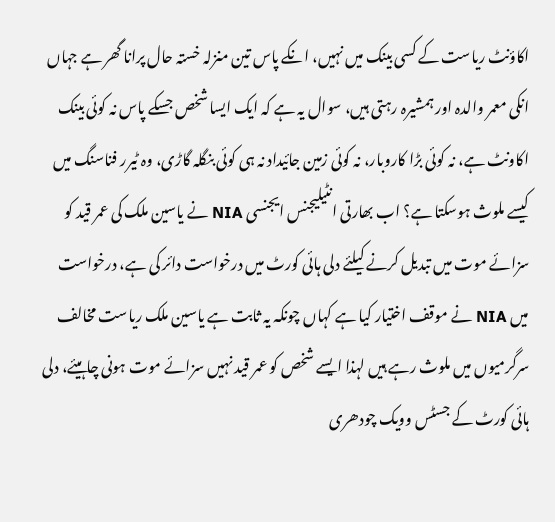اکاؤنٹ ریاست کے کسی بینک میں نہیں، انکے پاس تین منزلہ خستہ حال پرانا گھر ہے جہاں انکی معمر والدہ اور ہمشیرہ رہتی ہیں، سوال یہ ہے کہ ایک ایسا شخص جسکے پاس نہ کوئی بینک اکاونٹ ہے، نہ کوئی بڑا کاروبار، نہ کوئی زمین جائیداد نہ ہی کوئی بنگلہ گاڑی، وہ ٹیرر فناسنگ میں کیسے ملوث ہوسکتا ہے؟ اب بھارتی انٹیلیجنس ایجنسی NIA نے یاسین ملک کی عمر قید کو سزائے موت میں تبدیل کرنے کیلئے دلی ہائی کورٹ میں درخواست دائر کی ہے، درخواست میں NIA نے موقف اختیار کیا ہے کہاں چونکہ یہ ثابت ہے یاسین ملک ریاست مخالف سرگرمیوں میں ملوث رہے ہیں لہذا ایسے شخص کو عمر قید نہیں سزائے موت ہونی چاہیئے، دلی ہائی کورٹ کے جسٹس وویک چودھری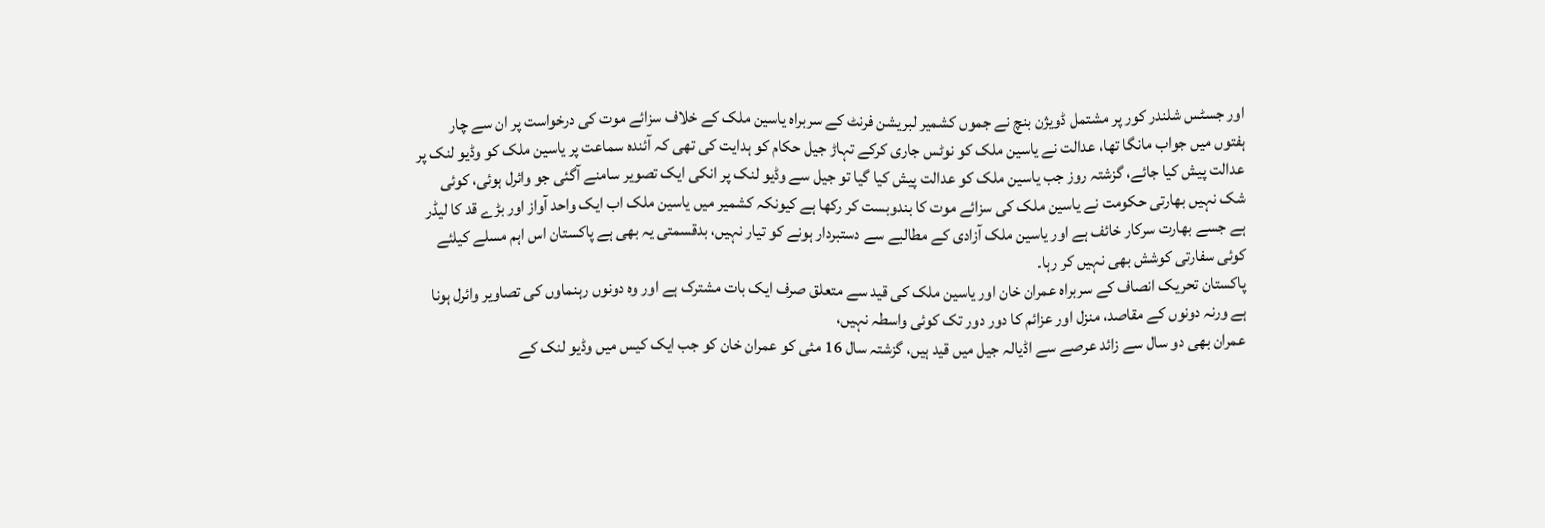اور جسٹس شلندر کور پر مشتمل ڈویژن بنچ نے جموں کشمیر لبریشن فرنٹ کے سربراہ یاسین ملک کے خلاف سزائے موت کی درخواست پر ان سے چار ہفتوں میں جواب مانگا تھا، عدالت نے یاسین ملک کو نوٹس جاری کرکے تہاڑ جیل حکام کو ہدایت کی تھی کہ آئندہ سماعت پر یاسین ملک کو وڈیو لنک پر عدالت پیش کیا جائے، گزشتہ روز جب یاسین ملک کو عدالت پیش کیا گیا تو جیل سے وڈیو لنک پر انکی ایک تصویر سامنے آگئی جو وائرل ہوئی، کوئی شک نہیں بھارتی حکومت نے یاسین ملک کی سزائے موت کا بندوبست کر رکھا ہے کیونکہ کشمیر میں یاسین ملک اب ایک واحد آواز اور بڑے قد کا لیڈر ہے جسے بھارت سرکار خائف ہے اور یاسین ملک آزادی کے مطالبے سے دستبردار ہونے کو تیار نہیں، بدقسمتی یہ بھی ہے پاکستان اس اہم مسلے کیلئے کوئی سفارتی کوشش بھی نہیں کر رہا۔
پاکستان تحریک انصاف کے سربراہ عمران خان اور یاسین ملک کی قید سے متعلق صرف ایک بات مشترک ہے اور وہ دونوں رہنماوں کی تصاویر وائرل ہونا ہے ورنہ دونوں کے مقاصد، منزل اور عزائم کا دور دور تک کوئی واسطہ نہیں،
عمران بھی دو سال سے زائد عرصے سے اڈیالہ جیل میں قید ہیں، گزشتہ سال 16 مئی کو عمران خان کو جب ایک کیس میں وڈیو لنک کے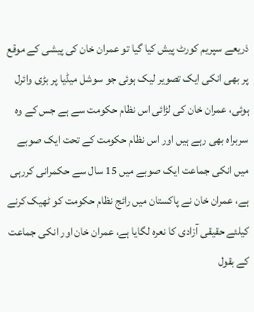ذریعے سپریم کورٹ پیش کیا گیا تو عمران خان کی پیشی کے موقع پر بھی انکی ایک تصویر لیک ہوئی جو سوشل میڈیا پر بڑی وائرل ہوئی، عمران خان کی لڑائی اس نظام حکومت سے ہے جس کے وہ سربراہ بھی رہے ہیں اور اس نظام حکومت کے تحت ایک صوبے میں انکی جماعت ایک صوبے میں 15 سال سے حکمرانی کررہی ہے، عمران خان نے پاکستان میں رائج نظام حکومت کو ٹھیک کرنے کیلئے حقیقی آزادی کا نعرہ لگایا ہے، عمران خان اور انکی جماعت کے بقول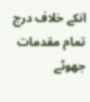انکے خلاف درج تمام مقدمات جھوٹے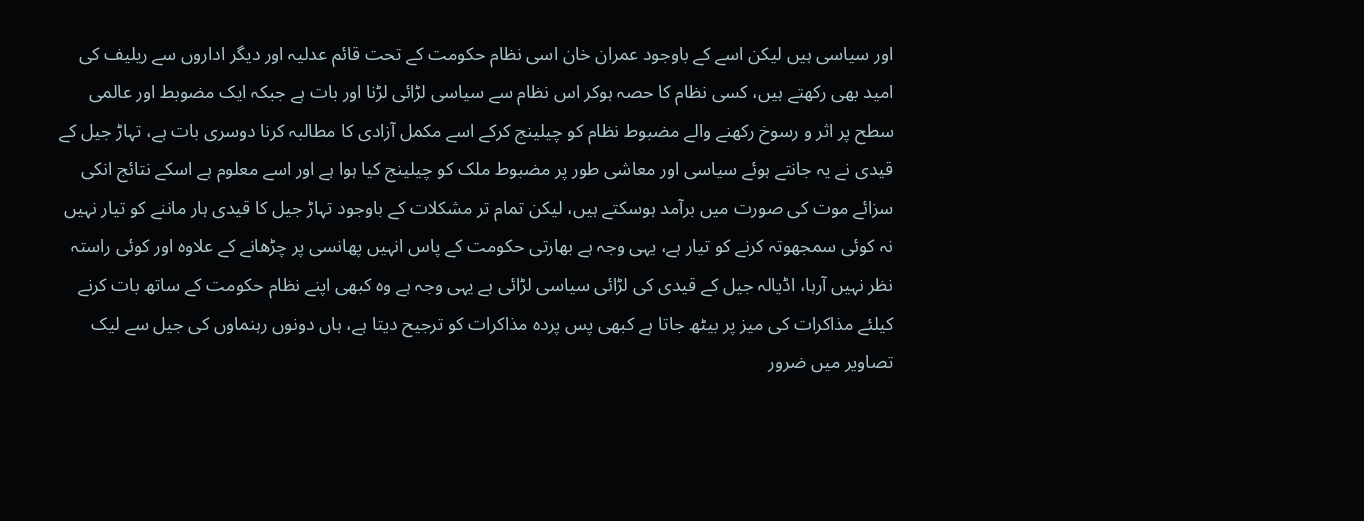اور سیاسی ہیں لیکن اسے کے باوجود عمران خان اسی نظام حکومت کے تحت قائم عدلیہ اور دیگر اداروں سے ریلیف کی امید بھی رکھتے ہیں، کسی نظام کا حصہ ہوکر اس نظام سے سیاسی لڑائی لڑنا اور بات ہے جبکہ ایک مضوبط اور عالمی سطح پر اثر و رسوخ رکھنے والے مضبوط نظام کو چیلینج کرکے اسے مکمل آزادی کا مطالبہ کرنا دوسری بات ہے، تہاڑ جیل کے قیدی نے یہ جانتے ہوئے سیاسی اور معاشی طور پر مضبوط ملک کو چیلینج کیا ہوا ہے اور اسے معلوم ہے اسکے نتائج انکی سزائے موت کی صورت میں برآمد ہوسکتے ہیں، لیکن تمام تر مشکلات کے باوجود تہاڑ جیل کا قیدی ہار ماننے کو تیار نہیں نہ کوئی سمجھوتہ کرنے کو تیار ہے، یہی وجہ ہے بھارتی حکومت کے پاس انہیں پھانسی پر چڑھانے کے علاوہ اور کوئی راستہ نظر نہیں آرہا، اڈیالہ جیل کے قیدی کی لڑائی سیاسی لڑائی ہے یہی وجہ ہے وہ کبھی اپنے نظام حکومت کے ساتھ بات کرنے کیلئے مذاکرات کی میز پر بیٹھ جاتا ہے کبھی پس پردہ مذاکرات کو ترجیح دیتا ہے، ہاں دونوں رہنماوں کی جیل سے لیک تصاویر میں ضرور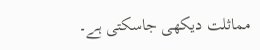مماثلت دیکھی جاسکتی ہے۔